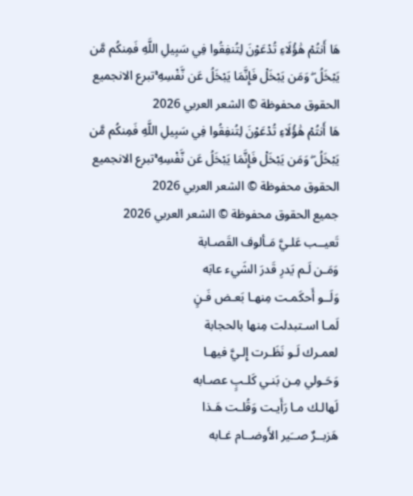هَا أَنتُمْ هَٰؤُلَاءِ تُدْعَوْنَ لِتُنفِقُوا فِي سَبِيلِ اللَّهِ فَمِنكُم مَّن يَبْخَلُ ۖ وَمَن يَبْخَلْ فَإِنَّمَا يَبْخَلُ عَن نَّفْسِهِ ۚتبرع الانجميع الحقوق محفوظة © الشعر العربي 2026
هَا أَنتُمْ هَٰؤُلَاءِ تُدْعَوْنَ لِتُنفِقُوا فِي سَبِيلِ اللَّهِ فَمِنكُم مَّن يَبْخَلُ ۖ وَمَن يَبْخَلْ فَإِنَّمَا يَبْخَلُ عَن نَّفْسِهِ ۚتبرع الانجميع الحقوق محفوظة © الشعر العربي 2026
جميع الحقوق محفوظة © الشعر العربي 2026
تَعيــب عَلـيَّ مَـألوف القَصـابة
وَمَـن لَـم يَدرِ قَدرَ الشَيء عابَه
وَلَــو أَحكَمـت مِنهـا بَعـض فَـنٍ
لَمـا اسـتبدلت مِنها بالحجابة
لعمـرك لَـو نَظَـرت إِلـيَّ فيهـا
وَحَـولي مِـن بَنـي كَلـبٍ عصـابه
لَهالـك مـا رَأَيـت وَقُلـت هَـذا
هَزبــرٌ صــَير الأَوضــام غـابه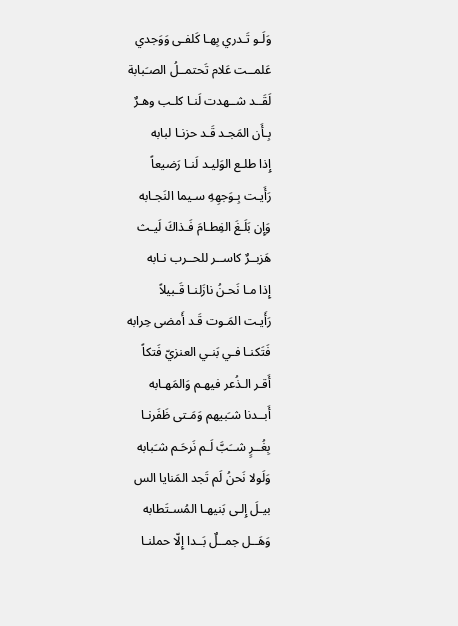وَلَـو تَـدري بِهـا كَلفـى وَوَجدي
عَلمــت عَلام تَحتمــلُ الصـَبابة
لَقَــد شــهدت لَنـا كلـب وهـرٌ
بِـأَن المَجـد قَـد حزنـا لبابه
إِذا طلـع الوَليـد لَنـا رَضيعاً
رَأَيـت بِـوَجهِهِ سـيما النَجـابه
وَإِن بَلَـغَ الفِطـامَ فَـذاكَ لَيـث
هَزبــرٌ كاســر للحــرب نـابه
إِذا مـا نَحـنُ نازَلنـا قَـبيلاً
رَأَيـت المَـوت قَـد أَمضى حِرابه
فَتَكنـا فـي بَنـي العنزيّ فَتكاً
أَقـر الـذُعر فيهـم وَالمَهـابه
أَبــدنا شـَبيهم وَمَـتى ظَفَرنـا
بِغُــرٍ شــَبَّ لَـم نَرحَـم شـَبابه
وَلَولا نَحنُ لَم تَجد المَنايا الس
بيـلَ إِلـى بَنيهـا المُسـتَطابه
وَهَــل جمــلٌ بَــدا إِلّا حملنـا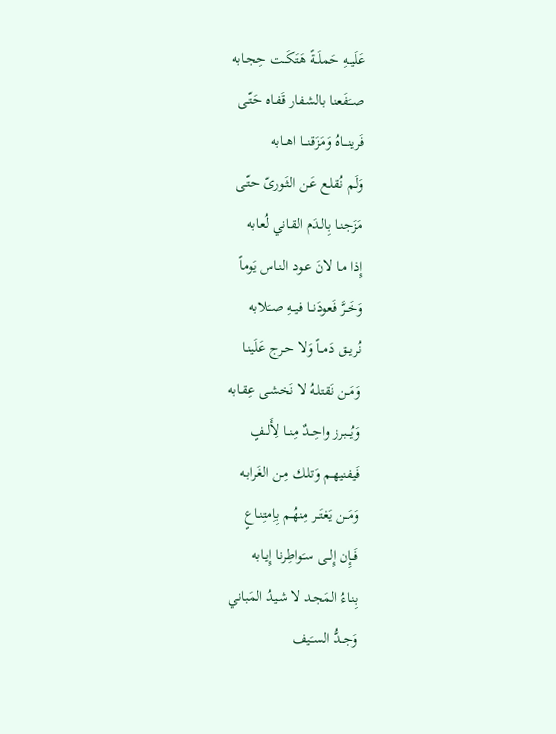عَلَيــهِ حَملَــةً هَتَكَــت حِجـابه
صــَفَعنا بالشـفار قَفـاه حَتّـى
فَرينـــاهُ وَمَزَقنـــا اهــابه
وَلَـم نُقلـع عَـن الثَـورىّ حتّـى
مَزَجنـا بِالـدَم القـاني لُعابه
إِذا مـا لانَ عـود النـاس يَوماً
وَخَــرَّ فَعودَنــا فيــهِ صــَلابه
نُريــق دَمــاً وَلا حـرج عَلَينـا
وَمَــن نَقتلـهُ لا نَخشـى عِقـابه
وَيُـــبرز واحِــدٌ مِنــا لِأَلــفٍ
فَيفنيهـم وَتلـك مِـن الغَرابـه
وَمَــن يَغتَــر مِنهُـم بِاِمتِنـاعٍ
فَــإِن إِلــى سـَواطِرنا إِيـابه
بِنـاءُ المَجـد لا شـيدُ المَباني
وَجــدُّ السـَيف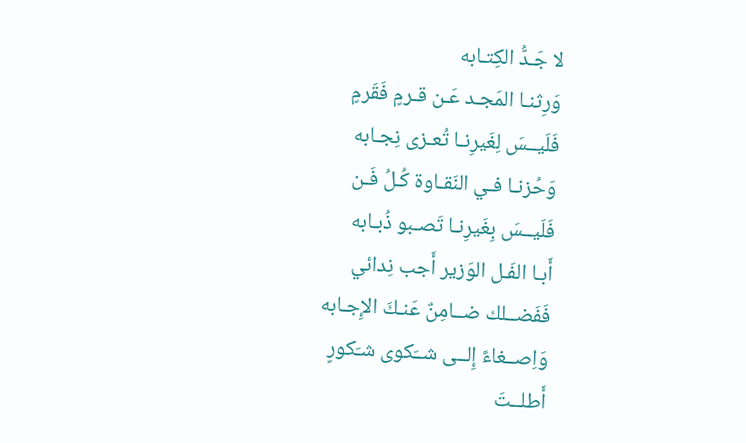لا جَـدُّ الكِتـابه
وَرِثنـا المَجـد عَـن قـرمٍ فَقَرمٍ
فَلَيــسَ لِغَيرِنـا تُعـزى نِجـابه
وَحُزنـا فـي النَقـاوة كُـلُ فَـن
فَلَيــسَ بِغَيرِنـا تَصـبو ذُبـابه
أَبـا الفَـل الوَزير أَجب نِدائي
فَفَضــلك ضــامِنٌ عَنـكَ الإِجـابه
وَاِصــغاءً إِلــى شــَكوى شـَكورٍ
أَطلــتَ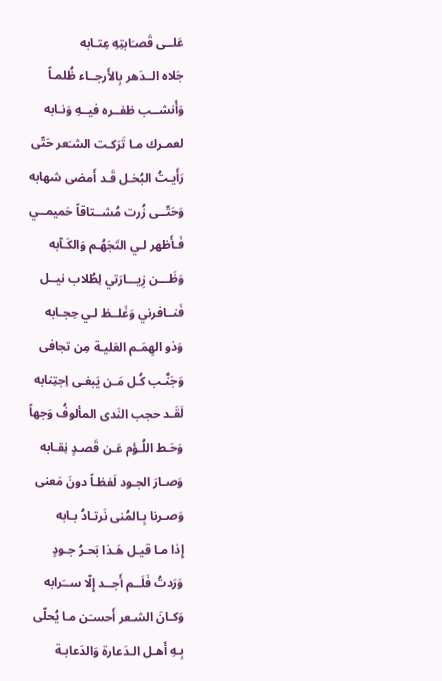عَلــى قَصـَابتِهِ عِتـابه
جَلاه الــدَهر بِالأَرجــاء ظُلمـاً
وَأَنشــب ظفــره فيــهِ وَنـابه
لعمـرك مـا تَرَكـت الشـَعر حَتّى
رَأَيـتُ البُخـل قَـد أَمضى شهابه
وَحَتّــى زُرت مُشــتاقاً حَميمــي
فَـأَظهر لـي التَجَهُـم وَالكَـآبه
وَظَـــن زِيـــارَتي لِطُلاب نيــل
فَنــافرني وَغَلــظ لـي حِجـابه
وَذو الهِمَـم العَليـة مِن تجافى
وَجَنَّـب كُـل مَـن يَبغـى اِجتِنابه
لَقَـد حجب النَدى المألوفُ وَجهاً
وَحَـط اللُـؤم عَـن قَصـدٍ نِقـابه
وَصـارَ الجـود لَفظـاً دونَ مَعنى
وَصـرنا بِـالمُنى نَرتـادُ بـابه
إِذا مـا قيـل هَـذا بَحـرُ جـودٍ
وَرَدتُ فَلَــم أَجــد إِلّا ســَرابه
وَكـانَ الشـعر أَحسـَن مـا يُحلّى
بِـهِ أَهـل الـدَعارة وَالدَعابـة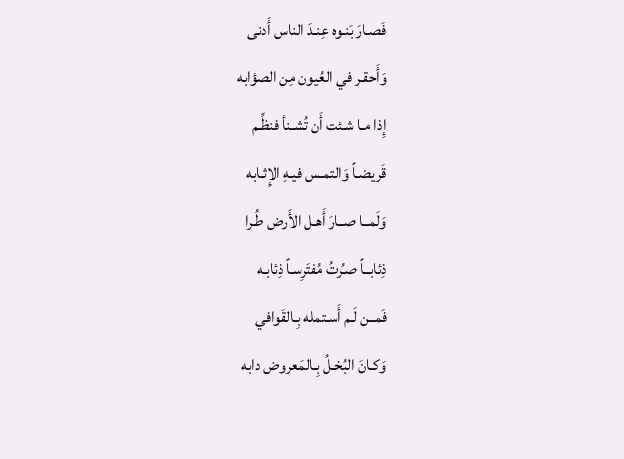فَصـارَ بَنـوه عِنـدَ الناس أَدنى
وَأَحقـر في العُيون مِن الصؤابه
إِذا مـا شـئت أَن تُشـنأ فنظِّـم
قَريضـاً وَالتمـس فيـهِ الإِثـابه
وَلَمــا صــارَ أَهـل الأَرض طُـرا
ذِئابــاً صـُرتُ مُفتَرِسـاً ذِئابـه
فَمــن لَـم أَسـتمله بِـالقَوافي
وَكـانَ البُخـلُ بِـالمَعروض دابه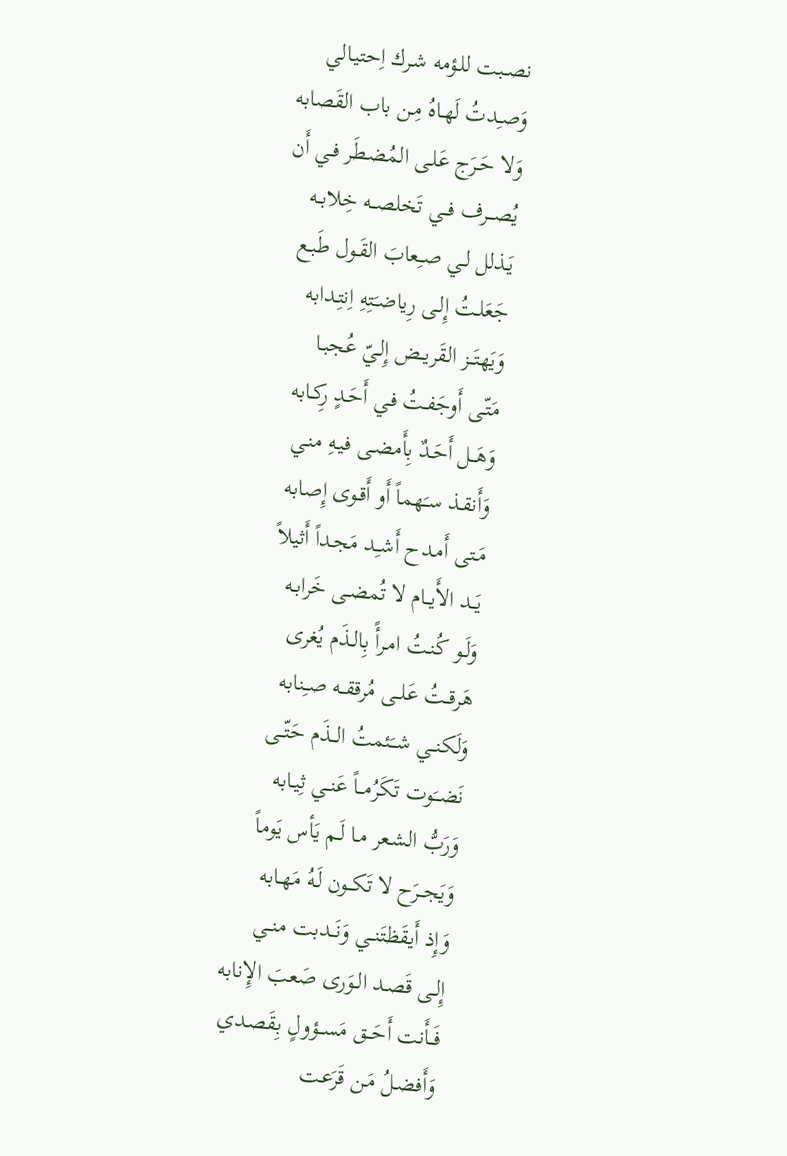نصــبت للـؤمه شـرك اِحتيـالي
وَصـِدتُ لَهـاهُ مِـن باب القَصابه
وَلا حَـرَج عَلـى المُضـطَر فـي أَن
يُصـــرف فــي تَخلصــه خِلابــه
يَـذلل لـي صـِعابَ القَـول طَبـع
جَعَلـتُ إِلـى رِياضـَتِهِ اِنتِـدابه
وَيَهتَــز القَريــض إِلـيّ عُجبـا
مَتّـى أَوجَفـتُ فـي أَحَـدٍ رِكـابه
وَهَــل أَحَـدٌ بِأَمضـى فيـهِ منـي
وَأَنقـذ سـَهماً أَو أَقـوى إِصابه
مَـتى أَمـدح أَشـِد مَجـداً أَثيلاً
يَــد الأَيــام لا تُمضـى خَرابـه
وَلَـو كُنـتُ امـرأً بِالـذَم يُغرى
هَرقــتُ عَلــى مُرققــه صـِنابه
وَلَكنــي شــَئمتُ الــذَم حَتّــى
نَضــَوت تَكَرُمــاً عَنــي ثِيـابه
وَرَبُّ الشـعر مـا لَـم يَأس يَوماً
وَيَجــرَح لا تَكــون لَـهُ مَهـابه
وَإِذ أَيقَظتَنــي وَنَــدبت منــي
إِلـى قَصـد الـوَرى صَعبَ الإِنابه
فَــأَنت أَحَــق مَســؤولٍ بِقَصـدي
وَأَفضـلُ مَـن قَرَعـت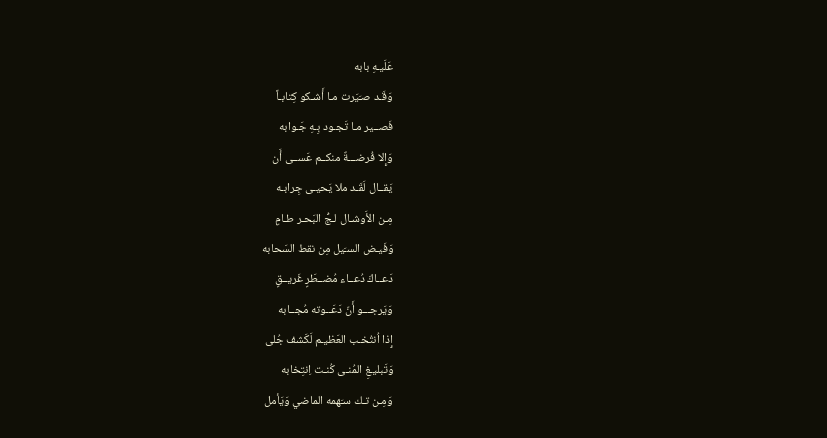عَلَيـهِ بابه
وَقَـد صـَيَرت مـا أَشـكو كِتابـاً
فَصــير مـا تَجـود بِـهِ جَـوابه
وَإِلا فُرضـــةٌ منكــم عَســى أَن
يَقــال لَقَـد ملا يَحيـى جِرابـه
مِـن الأَوشـال لـجُّ البَحـر طـامٍ
وَفَيـض السـَيل مِن نقط السَحابه
دَعــاكَ دُعــاء مُضــطَرٍ غَريــقٍ
وَيَرجـــو أَنّ دَعَــوته مُجــابه
إِذا اُنتُخـب العَظيـم لَكَشف جُلى
وَتَبليـغِ المُنـى كُنـت اِنتِخابه
وَمِـن تـك سـَهمه الماضي وَيَأمل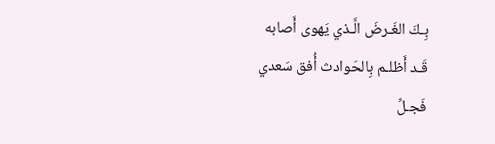بِـكَ الغَـرضَ الَّـذي يَهوى أَصابه
قَـد أَظلـم بِالحَوادث أُفق سَعدي
فَجـلِّ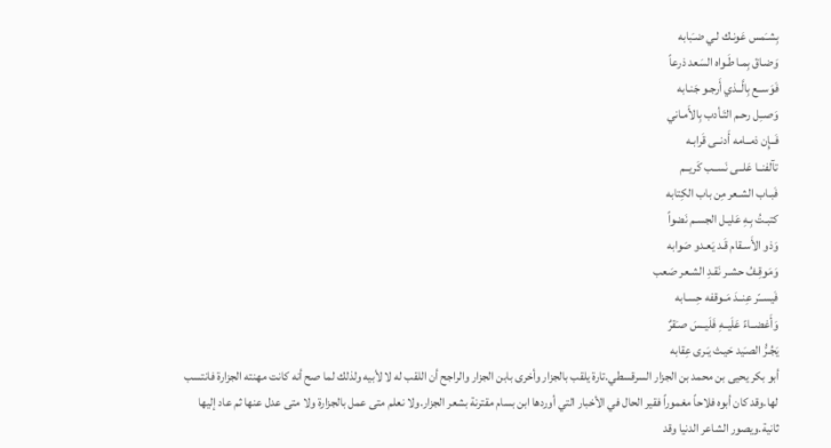بِشـَمس عَونـك لـي ضـَبابه
وَضـاقَ بِمـا طَـواه السَعد ذرعاً
فَوَســع بِالَّــذي أَرجـو جَنـابه
وَصــِل رحـم التَـأدب بِالأَمـاني
فَــإِن ذمــامه أَدنــى قَرابـه
تآلفنــا عَلــى نَســب كَريــم
فَبـاب الشـعر مِن باب الكِتابه
كتبـتُ بِـهِ عَليـل الجسـم نَضواً
وَذو الأَسـقام قَـد يَعـدو صَوابه
وَمَوقِـفُ حشـر نَقـدِ الشـعر صَعب
فَيســّر عِنــدَ مَــوقفه حِسـابه
وَأَغضــاءً عَلَيــهِ فَلَيــسَ صـَقرٌ
يَجُـرُّ الصـَيد حَيـث يَـرى عِقابه
أبو بكر يحيى بن محمد بن الجزار السرقسطي.تارة يلقب بالجزار وأخرى بابن الجزار والراجح أن اللقب له لا لأبيه ولذلك لما صح أنه كانت مهنته الجزارة فانتسب لها.وقد كان أبوه فلاحاً مغموراً فقير الحال في الأخبار التي أوردها ابن بسام مقترنة بشعر الجزار.ولا نعلم متى عمل بالجزارة ولا متى عدل عنها ثم عاد إليها ثانية.ويصور الشاعر الدنيا وقد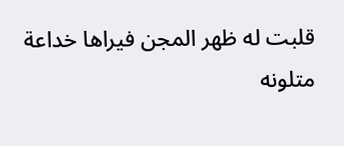قلبت له ظهر المجن فيراها خداعة متلونه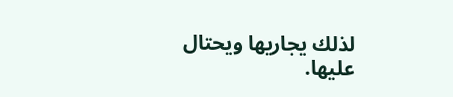لذلك يجاريها ويحتال عليها.